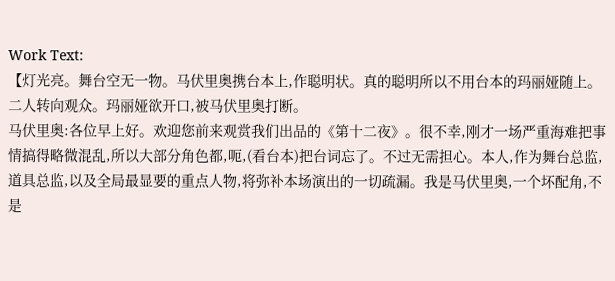Work Text:
【灯光亮。舞台空无一物。马伏里奥携台本上,作聪明状。真的聪明所以不用台本的玛丽娅随上。二人转向观众。玛丽娅欲开口,被马伏里奥打断。
马伏里奥:各位早上好。欢迎您前来观赏我们出品的《第十二夜》。很不幸,刚才一场严重海难把事情搞得略微混乱,所以大部分角色都,呃,(看台本)把台词忘了。不过无需担心。本人,作为舞台总监,道具总监,以及全局最显要的重点人物,将弥补本场演出的一切疏漏。我是马伏里奥,一个坏配角,不是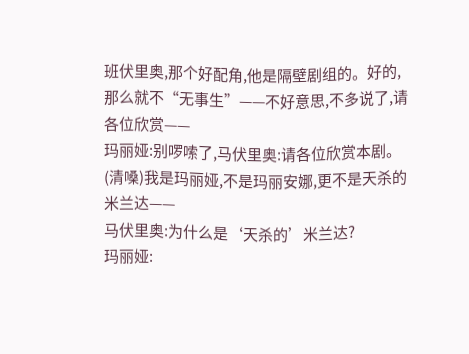班伏里奥,那个好配角,他是隔壁剧组的。好的,那么就不“无事生”——不好意思,不多说了,请各位欣赏——
玛丽娅:别啰嗦了,马伏里奥:请各位欣赏本剧。(清嗓)我是玛丽娅,不是玛丽安娜,更不是天杀的米兰达——
马伏里奥:为什么是‘天杀的’米兰达?
玛丽娅: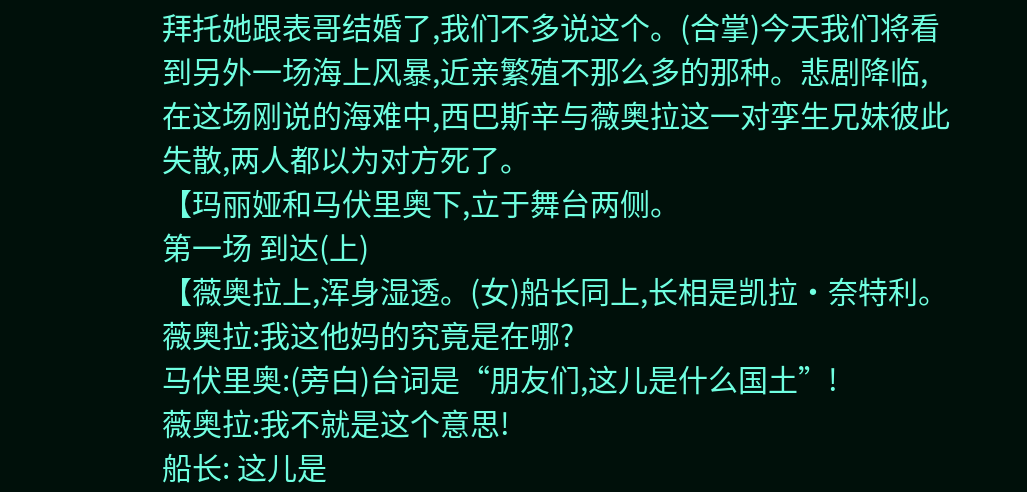拜托她跟表哥结婚了,我们不多说这个。(合掌)今天我们将看到另外一场海上风暴,近亲繁殖不那么多的那种。悲剧降临,在这场刚说的海难中,西巴斯辛与薇奥拉这一对孪生兄妹彼此失散,两人都以为对方死了。
【玛丽娅和马伏里奥下,立于舞台两侧。
第一场 到达(上)
【薇奥拉上,浑身湿透。(女)船长同上,长相是凯拉·奈特利。
薇奥拉:我这他妈的究竟是在哪?
马伏里奥:(旁白)台词是“朋友们,这儿是什么国土”!
薇奥拉:我不就是这个意思!
船长: 这儿是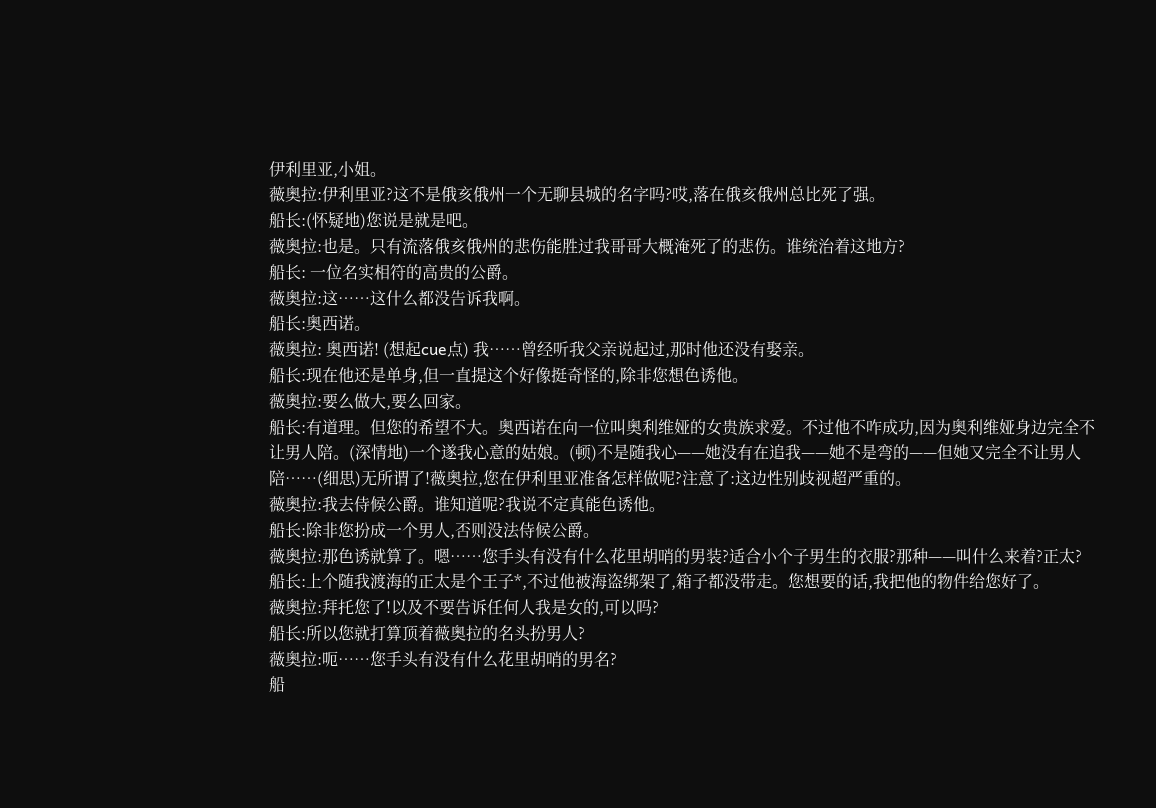伊利里亚,小姐。
薇奥拉:伊利里亚?这不是俄亥俄州一个无聊县城的名字吗?哎,落在俄亥俄州总比死了强。
船长:(怀疑地)您说是就是吧。
薇奥拉:也是。只有流落俄亥俄州的悲伤能胜过我哥哥大概淹死了的悲伤。谁统治着这地方?
船长: 一位名实相符的高贵的公爵。
薇奥拉:这……这什么都没告诉我啊。
船长:奥西诺。
薇奥拉: 奥西诺! (想起cue点) 我……曾经听我父亲说起过,那时他还没有娶亲。
船长:现在他还是单身,但一直提这个好像挺奇怪的,除非您想色诱他。
薇奥拉:要么做大,要么回家。
船长:有道理。但您的希望不大。奥西诺在向一位叫奥利维娅的女贵族求爱。不过他不咋成功,因为奥利维娅身边完全不让男人陪。(深情地)一个遂我心意的姑娘。(顿)不是随我心——她没有在追我——她不是弯的——但她又完全不让男人陪……(细思)无所谓了!薇奥拉,您在伊利里亚准备怎样做呢?注意了:这边性别歧视超严重的。
薇奥拉:我去侍候公爵。谁知道呢?我说不定真能色诱他。
船长:除非您扮成一个男人,否则没法侍候公爵。
薇奥拉:那色诱就算了。嗯……您手头有没有什么花里胡哨的男装?适合小个子男生的衣服?那种——叫什么来着?正太?
船长:上个随我渡海的正太是个王子*,不过他被海盗绑架了,箱子都没带走。您想要的话,我把他的物件给您好了。
薇奥拉:拜托您了!以及不要告诉任何人我是女的,可以吗?
船长:所以您就打算顶着薇奥拉的名头扮男人?
薇奥拉:呃……您手头有没有什么花里胡哨的男名?
船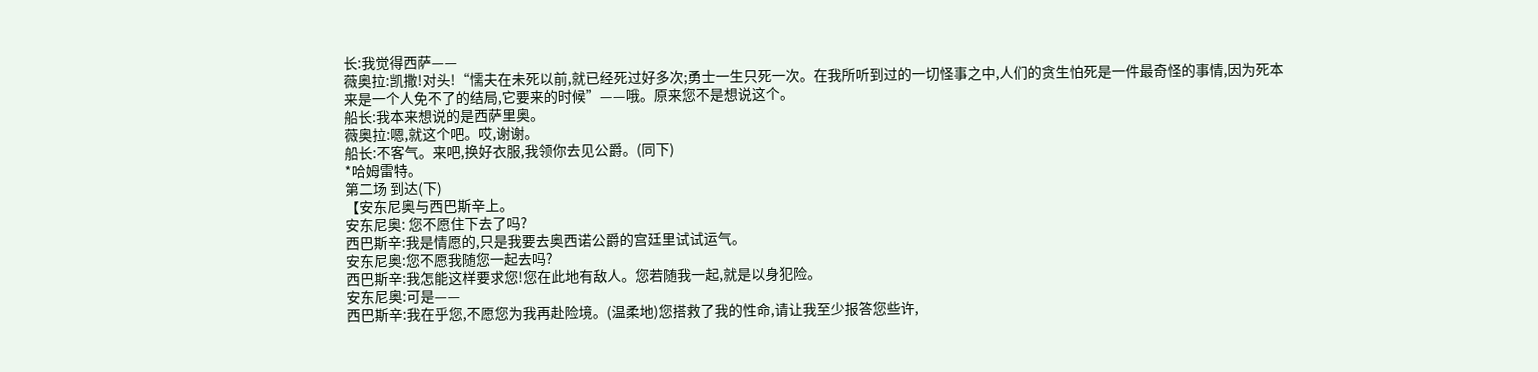长:我觉得西萨——
薇奥拉:凯撒!对头!“懦夫在未死以前,就已经死过好多次;勇士一生只死一次。在我所听到过的一切怪事之中,人们的贪生怕死是一件最奇怪的事情,因为死本来是一个人免不了的结局,它要来的时候”——哦。原来您不是想说这个。
船长:我本来想说的是西萨里奥。
薇奥拉:嗯,就这个吧。哎,谢谢。
船长:不客气。来吧,换好衣服,我领你去见公爵。(同下)
*哈姆雷特。
第二场 到达(下)
【安东尼奥与西巴斯辛上。
安东尼奥: 您不愿住下去了吗?
西巴斯辛:我是情愿的,只是我要去奥西诺公爵的宫廷里试试运气。
安东尼奥:您不愿我随您一起去吗?
西巴斯辛:我怎能这样要求您!您在此地有敌人。您若随我一起,就是以身犯险。
安东尼奥:可是——
西巴斯辛:我在乎您,不愿您为我再赴险境。(温柔地)您搭救了我的性命,请让我至少报答您些许,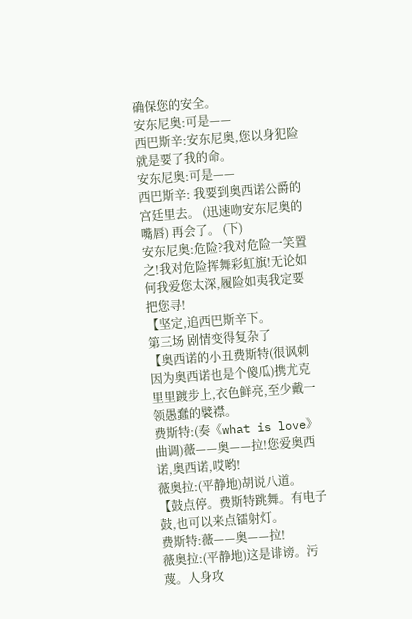确保您的安全。
安东尼奥:可是——
西巴斯辛:安东尼奥,您以身犯险就是要了我的命。
安东尼奥:可是——
西巴斯辛: 我要到奥西诺公爵的宫廷里去。 (迅速吻安东尼奥的嘴唇) 再会了。 (下)
安东尼奥:危险?我对危险一笑置之!我对危险挥舞彩虹旗!无论如何我爱您太深,履险如夷我定要把您寻!
【坚定,追西巴斯辛下。
第三场 剧情变得复杂了
【奥西诺的小丑费斯特(很讽刺因为奥西诺也是个傻瓜)携尤克里里踱步上,衣色鲜亮,至少戴一领愚蠢的襞襟。
费斯特:(奏《what is love》曲调)薇——奥——拉!您爱奥西诺,奥西诺,哎哟!
薇奥拉:(平静地)胡说八道。
【鼓点停。费斯特跳舞。有电子鼓,也可以来点镭射灯。
费斯特:薇——奥——拉!
薇奥拉:(平静地)这是诽谤。污蔑。人身攻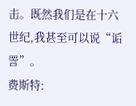击。既然我们是在十六世纪,我甚至可以说“诟詈”。
费斯特: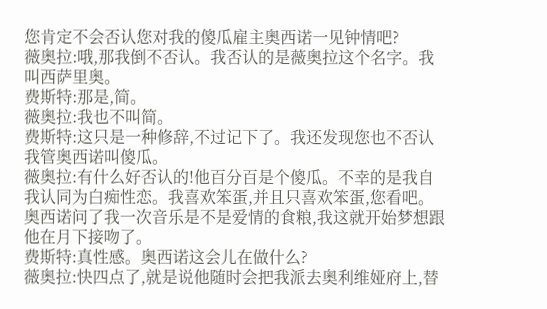您肯定不会否认您对我的傻瓜雇主奥西诺一见钟情吧?
薇奥拉:哦,那我倒不否认。我否认的是薇奥拉这个名字。我叫西萨里奥。
费斯特:那是,简。
薇奥拉:我也不叫简。
费斯特:这只是一种修辞,不过记下了。我还发现您也不否认我管奥西诺叫傻瓜。
薇奥拉:有什么好否认的!他百分百是个傻瓜。不幸的是我自我认同为白痴性恋。我喜欢笨蛋,并且只喜欢笨蛋,您看吧。奥西诺问了我一次音乐是不是爱情的食粮,我这就开始梦想跟他在月下接吻了。
费斯特:真性感。奥西诺这会儿在做什么?
薇奥拉:快四点了,就是说他随时会把我派去奥利维娅府上,替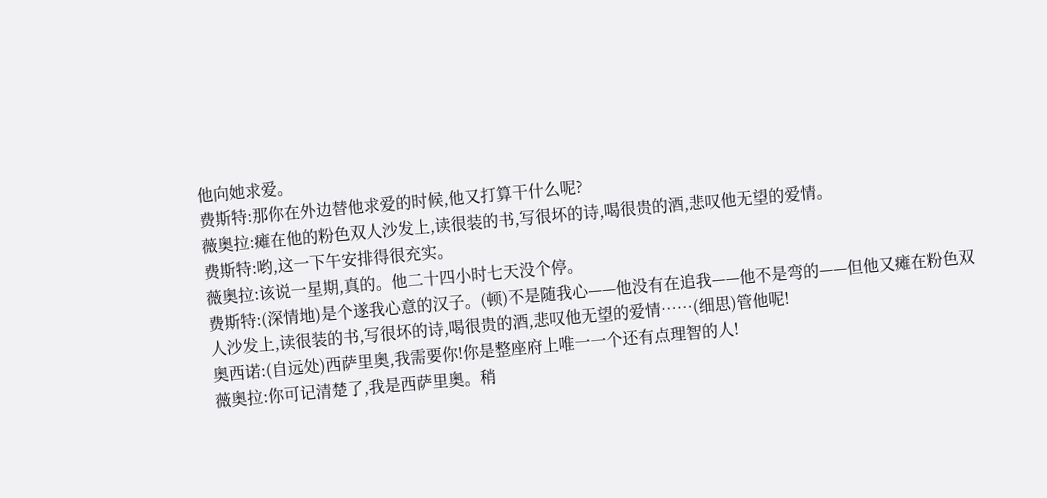他向她求爱。
费斯特:那你在外边替他求爱的时候,他又打算干什么呢?
薇奥拉:瘫在他的粉色双人沙发上,读很装的书,写很坏的诗,喝很贵的酒,悲叹他无望的爱情。
费斯特:哟,这一下午安排得很充实。
薇奥拉:该说一星期,真的。他二十四小时七天没个停。
费斯特:(深情地)是个遂我心意的汉子。(顿)不是随我心——他没有在追我——他不是弯的——但他又瘫在粉色双人沙发上,读很装的书,写很坏的诗,喝很贵的酒,悲叹他无望的爱情……(细思)管他呢!
奥西诺:(自远处)西萨里奥,我需要你!你是整座府上唯一一个还有点理智的人!
薇奥拉:你可记清楚了,我是西萨里奥。稍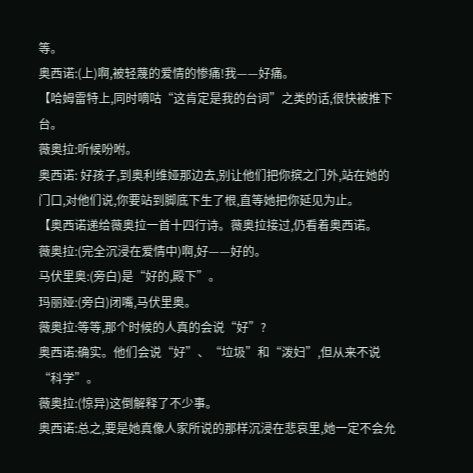等。
奥西诺:(上)啊,被轻蔑的爱情的惨痛!我——好痛。
【哈姆雷特上,同时嘀咕“这肯定是我的台词”之类的话,很快被推下台。
薇奥拉:听候吩咐。
奥西诺: 好孩子,到奥利维娅那边去,别让他们把你摈之门外,站在她的门口,对他们说,你要站到脚底下生了根,直等她把你延见为止。
【奥西诺递给薇奥拉一首十四行诗。薇奥拉接过,仍看着奥西诺。
薇奥拉:(完全沉浸在爱情中)啊,好——好的。
马伏里奥:(旁白)是“好的,殿下”。
玛丽娅:(旁白)闭嘴,马伏里奥。
薇奥拉:等等,那个时候的人真的会说“好”?
奥西诺:确实。他们会说“好”、“垃圾”和“泼妇”,但从来不说“科学”。
薇奥拉:(惊异)这倒解释了不少事。
奥西诺:总之,要是她真像人家所说的那样沉浸在悲哀里,她一定不会允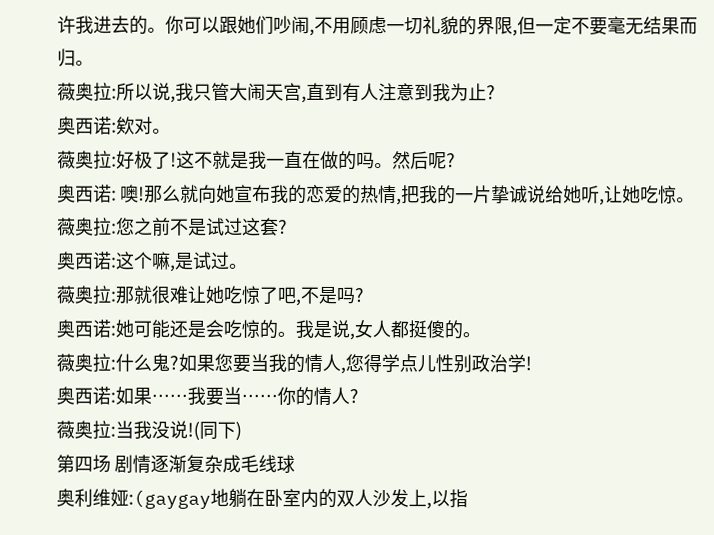许我进去的。你可以跟她们吵闹,不用顾虑一切礼貌的界限,但一定不要毫无结果而归。
薇奥拉:所以说,我只管大闹天宫,直到有人注意到我为止?
奥西诺:欸对。
薇奥拉:好极了!这不就是我一直在做的吗。然后呢?
奥西诺: 噢!那么就向她宣布我的恋爱的热情,把我的一片挚诚说给她听,让她吃惊。
薇奥拉:您之前不是试过这套?
奥西诺:这个嘛,是试过。
薇奥拉:那就很难让她吃惊了吧,不是吗?
奥西诺:她可能还是会吃惊的。我是说,女人都挺傻的。
薇奥拉:什么鬼?如果您要当我的情人,您得学点儿性别政治学!
奥西诺:如果……我要当……你的情人?
薇奥拉:当我没说!(同下)
第四场 剧情逐渐复杂成毛线球
奥利维娅:(gaygay地躺在卧室内的双人沙发上,以指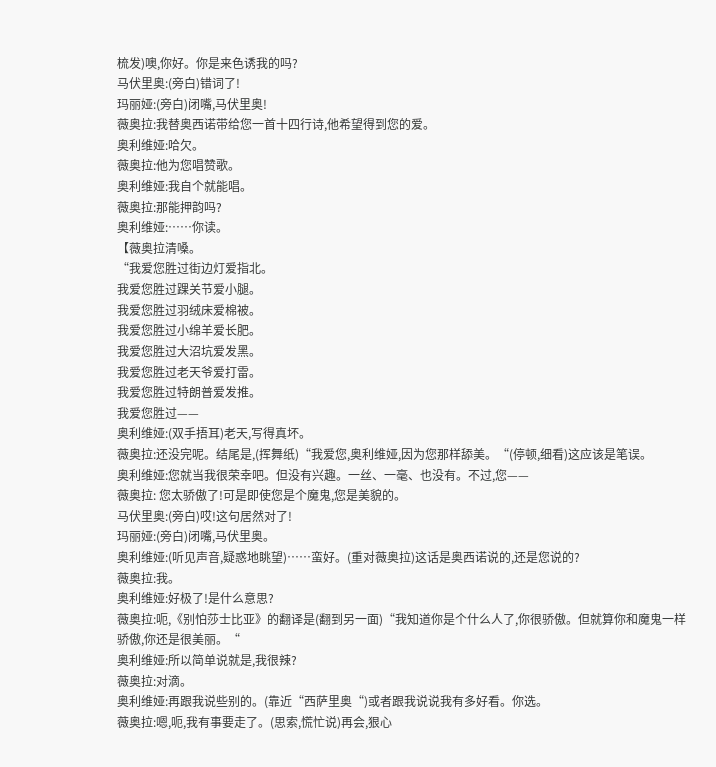梳发)噢,你好。你是来色诱我的吗?
马伏里奥:(旁白)错词了!
玛丽娅:(旁白)闭嘴,马伏里奥!
薇奥拉:我替奥西诺带给您一首十四行诗,他希望得到您的爱。
奥利维娅:哈欠。
薇奥拉:他为您唱赞歌。
奥利维娅:我自个就能唱。
薇奥拉:那能押韵吗?
奥利维娅:……你读。
【薇奥拉清嗓。
“我爱您胜过街边灯爱指北。
我爱您胜过踝关节爱小腿。
我爱您胜过羽绒床爱棉被。
我爱您胜过小绵羊爱长肥。
我爱您胜过大沼坑爱发黑。
我爱您胜过老天爷爱打雷。
我爱您胜过特朗普爱发推。
我爱您胜过——
奥利维娅:(双手捂耳)老天,写得真坏。
薇奥拉:还没完呢。结尾是,(挥舞纸)“我爱您,奥利维娅,因为您那样舔美。“(停顿,细看)这应该是笔误。
奥利维娅:您就当我很荣幸吧。但没有兴趣。一丝、一毫、也没有。不过,您——
薇奥拉: 您太骄傲了!可是即使您是个魔鬼,您是美貌的。
马伏里奥:(旁白)哎!这句居然对了!
玛丽娅:(旁白)闭嘴,马伏里奥。
奥利维娅:(听见声音,疑惑地眺望)……蛮好。(重对薇奥拉)这话是奥西诺说的,还是您说的?
薇奥拉:我。
奥利维娅:好极了!是什么意思?
薇奥拉:呃,《别怕莎士比亚》的翻译是(翻到另一面)“我知道你是个什么人了,你很骄傲。但就算你和魔鬼一样骄傲,你还是很美丽。“
奥利维娅:所以简单说就是,我很辣?
薇奥拉:对滴。
奥利维娅:再跟我说些别的。(靠近“西萨里奥“)或者跟我说说我有多好看。你选。
薇奥拉:嗯,呃,我有事要走了。(思索,慌忙说)再会,狠心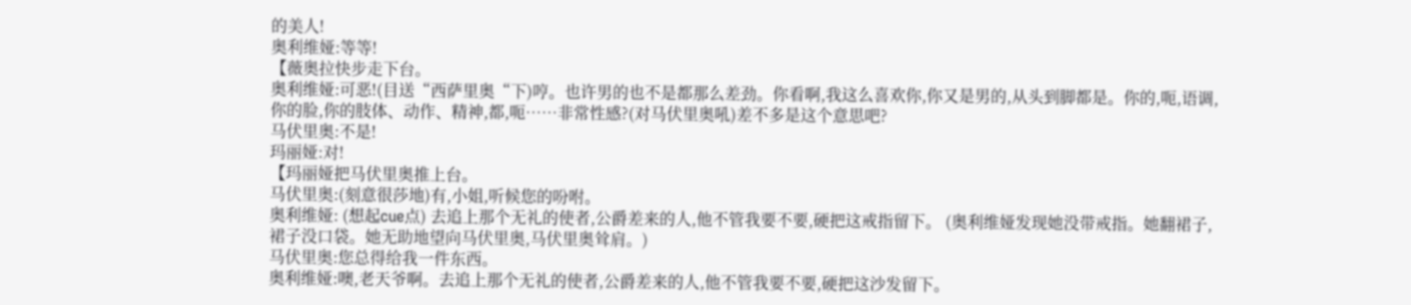的美人!
奥利维娅:等等!
【薇奥拉快步走下台。
奥利维娅:可恶!(目送“西萨里奥“下)哼。也许男的也不是都那么差劲。你看啊,我这么喜欢你,你又是男的,从头到脚都是。你的,呃,语调,你的脸,你的肢体、动作、精神,都,呃……非常性感?(对马伏里奥吼)差不多是这个意思吧?
马伏里奥:不是!
玛丽娅:对!
【玛丽娅把马伏里奥推上台。
马伏里奥:(刻意很莎地)有,小姐,听候您的吩咐。
奥利维娅: (想起cue点) 去追上那个无礼的使者,公爵差来的人,他不管我要不要,硬把这戒指留下。 (奥利维娅发现她没带戒指。她翻裙子,裙子没口袋。她无助地望向马伏里奥,马伏里奥耸肩。)
马伏里奥:您总得给我一件东西。
奥利维娅:噢,老天爷啊。去追上那个无礼的使者,公爵差来的人,他不管我要不要,硬把这沙发留下。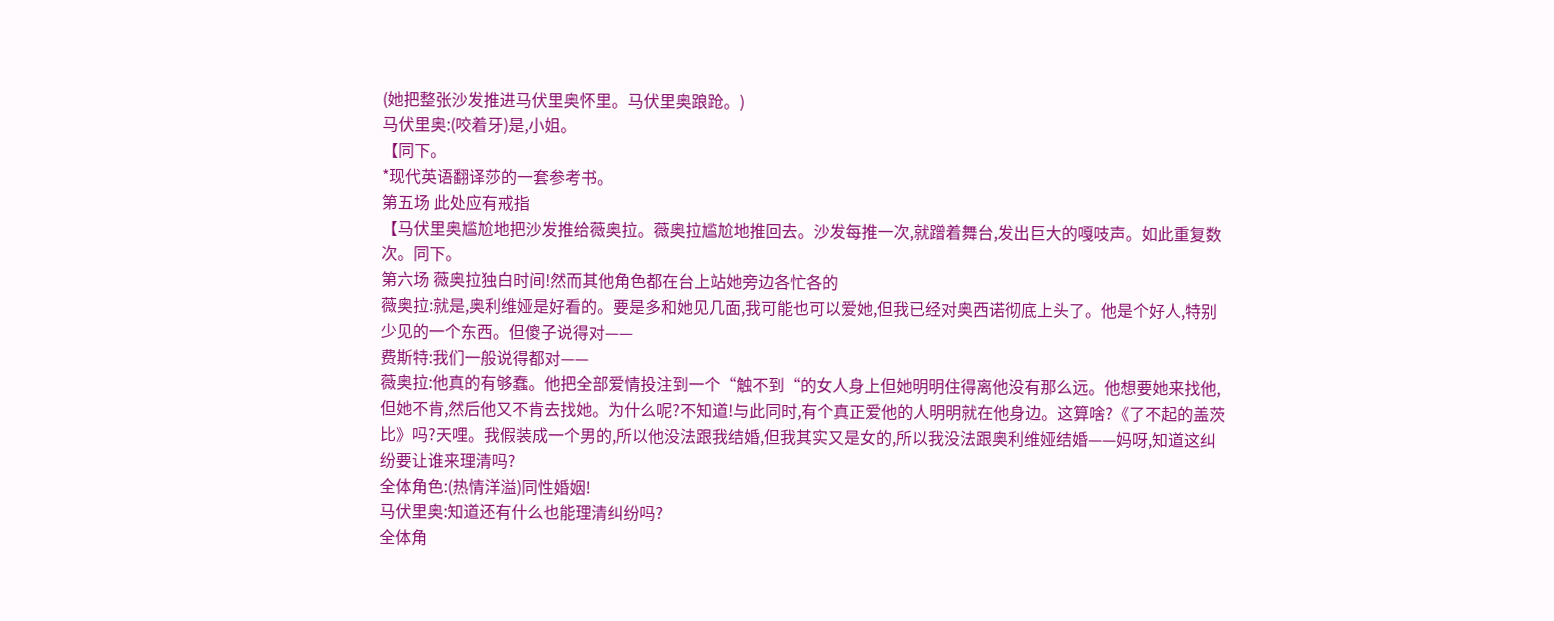(她把整张沙发推进马伏里奥怀里。马伏里奥踉跄。)
马伏里奥:(咬着牙)是,小姐。
【同下。
*现代英语翻译莎的一套参考书。
第五场 此处应有戒指
【马伏里奥尴尬地把沙发推给薇奥拉。薇奥拉尴尬地推回去。沙发每推一次,就蹭着舞台,发出巨大的嘎吱声。如此重复数次。同下。
第六场 薇奥拉独白时间!然而其他角色都在台上站她旁边各忙各的
薇奥拉:就是,奥利维娅是好看的。要是多和她见几面,我可能也可以爱她,但我已经对奥西诺彻底上头了。他是个好人,特别少见的一个东西。但傻子说得对——
费斯特:我们一般说得都对——
薇奥拉:他真的有够蠢。他把全部爱情投注到一个“触不到“的女人身上但她明明住得离他没有那么远。他想要她来找他,但她不肯,然后他又不肯去找她。为什么呢?不知道!与此同时,有个真正爱他的人明明就在他身边。这算啥?《了不起的盖茨比》吗?天哩。我假装成一个男的,所以他没法跟我结婚,但我其实又是女的,所以我没法跟奥利维娅结婚——妈呀,知道这纠纷要让谁来理清吗?
全体角色:(热情洋溢)同性婚姻!
马伏里奥:知道还有什么也能理清纠纷吗?
全体角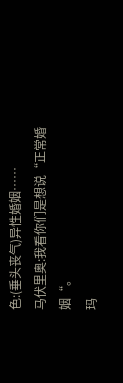色:(垂头丧气)异性婚姻……
马伏里奥:我看你们是想说“正常婚姻“。
玛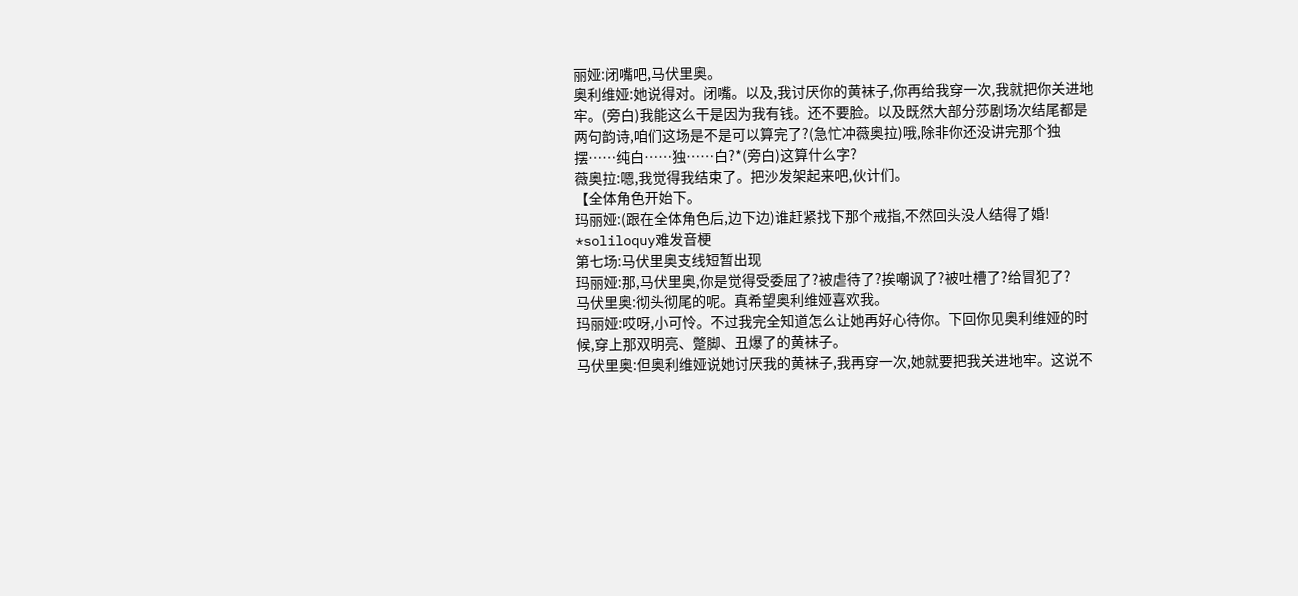丽娅:闭嘴吧,马伏里奥。
奥利维娅:她说得对。闭嘴。以及,我讨厌你的黄袜子,你再给我穿一次,我就把你关进地牢。(旁白)我能这么干是因为我有钱。还不要脸。以及既然大部分莎剧场次结尾都是两句韵诗,咱们这场是不是可以算完了?(急忙冲薇奥拉)哦,除非你还没讲完那个独摆……纯白……独……白?*(旁白)这算什么字?
薇奥拉:嗯,我觉得我结束了。把沙发架起来吧,伙计们。
【全体角色开始下。
玛丽娅:(跟在全体角色后,边下边)谁赶紧找下那个戒指,不然回头没人结得了婚!
*soliloquy难发音梗
第七场:马伏里奥支线短暂出现
玛丽娅:那,马伏里奥,你是觉得受委屈了?被虐待了?挨嘲讽了?被吐槽了?给冒犯了?
马伏里奥:彻头彻尾的呢。真希望奥利维娅喜欢我。
玛丽娅:哎呀,小可怜。不过我完全知道怎么让她再好心待你。下回你见奥利维娅的时候,穿上那双明亮、蹩脚、丑爆了的黄袜子。
马伏里奥:但奥利维娅说她讨厌我的黄袜子,我再穿一次,她就要把我关进地牢。这说不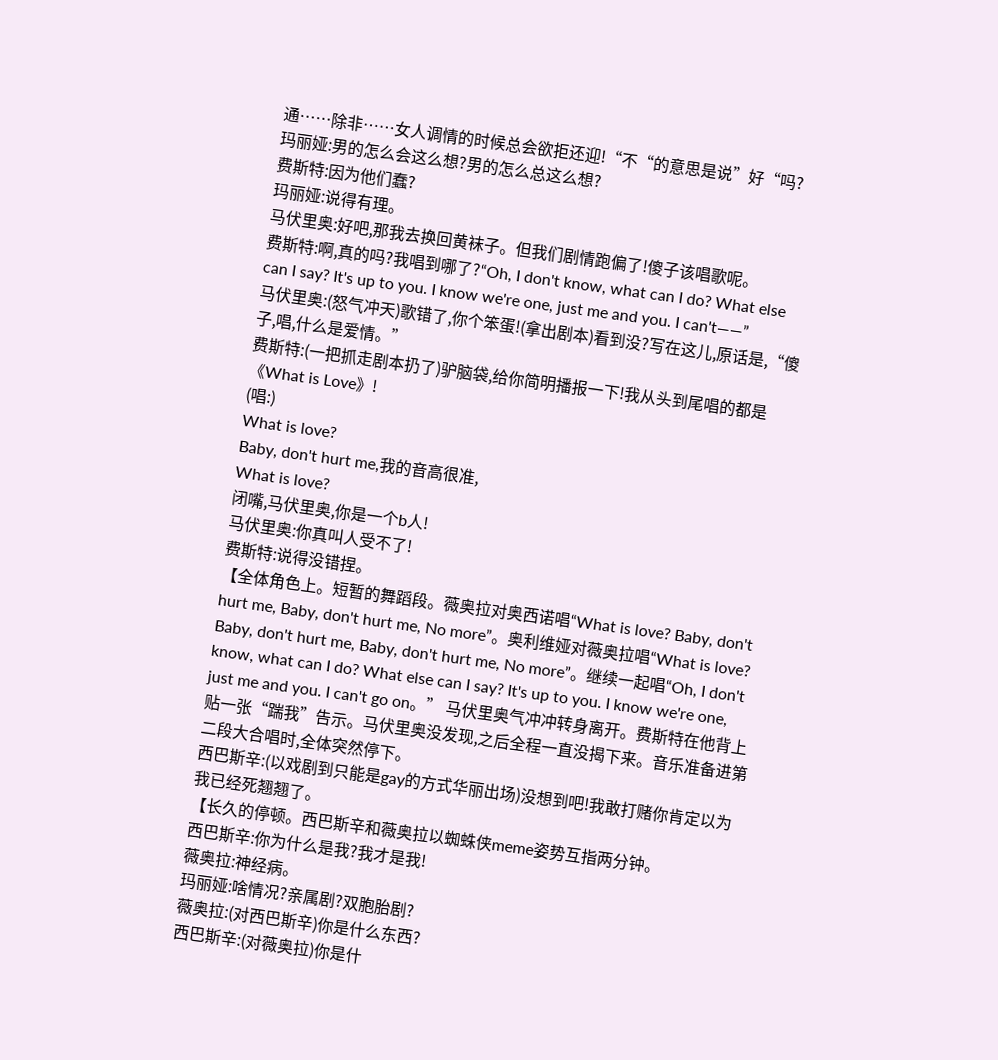通……除非……女人调情的时候总会欲拒还迎!“不“的意思是说”好“吗?
玛丽娅:男的怎么会这么想?男的怎么总这么想?
费斯特:因为他们蠢?
玛丽娅:说得有理。
马伏里奥:好吧,那我去换回黄袜子。但我们剧情跑偏了!傻子该唱歌呢。
费斯特:啊,真的吗?我唱到哪了?“Oh, I don't know, what can I do? What else can I say? It's up to you. I know we're one, just me and you. I can't——”
马伏里奥:(怒气冲天)歌错了,你个笨蛋!(拿出剧本)看到没?写在这儿,原话是,“傻子,唱,什么是爱情。”
费斯特:(一把抓走剧本扔了)驴脑袋,给你简明播报一下!我从头到尾唱的都是《What is Love》!
(唱:)
What is love?
Baby, don't hurt me,我的音高很准,
What is love?
闭嘴,马伏里奥,你是一个b人!
马伏里奥:你真叫人受不了!
费斯特:说得没错捏。
【全体角色上。短暂的舞蹈段。薇奥拉对奥西诺唱“What is love? Baby, don't hurt me, Baby, don't hurt me, No more”。奥利维娅对薇奥拉唱“What is love? Baby, don't hurt me, Baby, don't hurt me, No more”。继续一起唱“Oh, I don't know, what can I do? What else can I say? It's up to you. I know we're one, just me and you. I can't go on。” 马伏里奥气冲冲转身离开。费斯特在他背上贴一张“踹我”告示。马伏里奥没发现,之后全程一直没揭下来。音乐准备进第二段大合唱时,全体突然停下。
西巴斯辛:(以戏剧到只能是gay的方式华丽出场)没想到吧!我敢打赌你肯定以为我已经死翘翘了。
【长久的停顿。西巴斯辛和薇奥拉以蜘蛛侠meme姿势互指两分钟。
西巴斯辛:你为什么是我?我才是我!
薇奥拉:神经病。
玛丽娅:啥情况?亲属剧?双胞胎剧?
薇奥拉:(对西巴斯辛)你是什么东西?
西巴斯辛:(对薇奥拉)你是什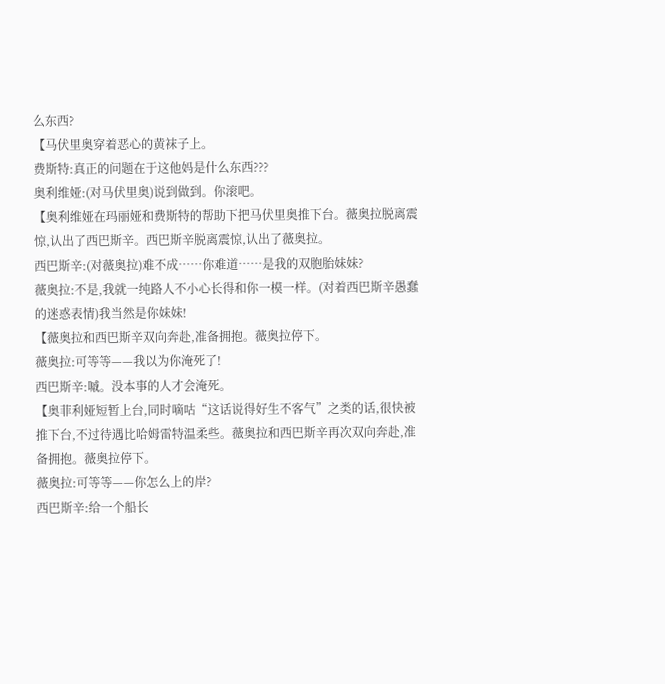么东西?
【马伏里奥穿着恶心的黄袜子上。
费斯特:真正的问题在于这他妈是什么东西???
奥利维娅:(对马伏里奥)说到做到。你滚吧。
【奥利维娅在玛丽娅和费斯特的帮助下把马伏里奥推下台。薇奥拉脱离震惊,认出了西巴斯辛。西巴斯辛脱离震惊,认出了薇奥拉。
西巴斯辛:(对薇奥拉)难不成……你难道……是我的双胞胎妹妹?
薇奥拉:不是,我就一纯路人不小心长得和你一模一样。(对着西巴斯辛愚蠢的迷惑表情)我当然是你妹妹!
【薇奥拉和西巴斯辛双向奔赴,准备拥抱。薇奥拉停下。
薇奥拉:可等等——我以为你淹死了!
西巴斯辛:嘁。没本事的人才会淹死。
【奥菲利娅短暂上台,同时嘀咕“这话说得好生不客气”之类的话,很快被推下台,不过待遇比哈姆雷特温柔些。薇奥拉和西巴斯辛再次双向奔赴,准备拥抱。薇奥拉停下。
薇奥拉:可等等——你怎么上的岸?
西巴斯辛:给一个船长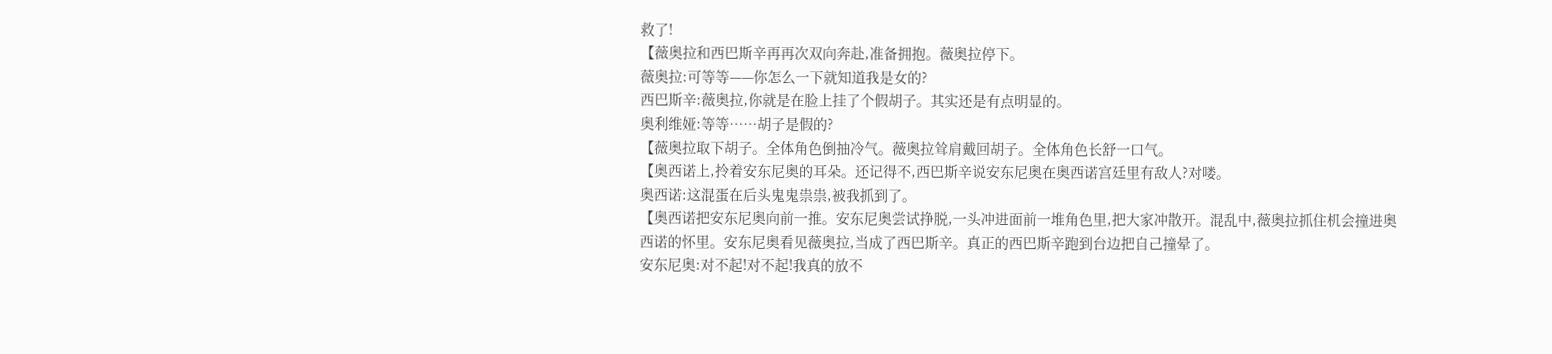救了!
【薇奥拉和西巴斯辛再再次双向奔赴,准备拥抱。薇奥拉停下。
薇奥拉:可等等——你怎么一下就知道我是女的?
西巴斯辛:薇奥拉,你就是在脸上挂了个假胡子。其实还是有点明显的。
奥利维娅:等等……胡子是假的?
【薇奥拉取下胡子。全体角色倒抽冷气。薇奥拉耸肩戴回胡子。全体角色长舒一口气。
【奥西诺上,拎着安东尼奥的耳朵。还记得不,西巴斯辛说安东尼奥在奥西诺宫廷里有敌人?对喽。
奥西诺:这混蛋在后头鬼鬼祟祟,被我抓到了。
【奥西诺把安东尼奥向前一推。安东尼奥尝试挣脱,一头冲进面前一堆角色里,把大家冲散开。混乱中,薇奥拉抓住机会撞进奥西诺的怀里。安东尼奥看见薇奥拉,当成了西巴斯辛。真正的西巴斯辛跑到台边把自己撞晕了。
安东尼奥:对不起!对不起!我真的放不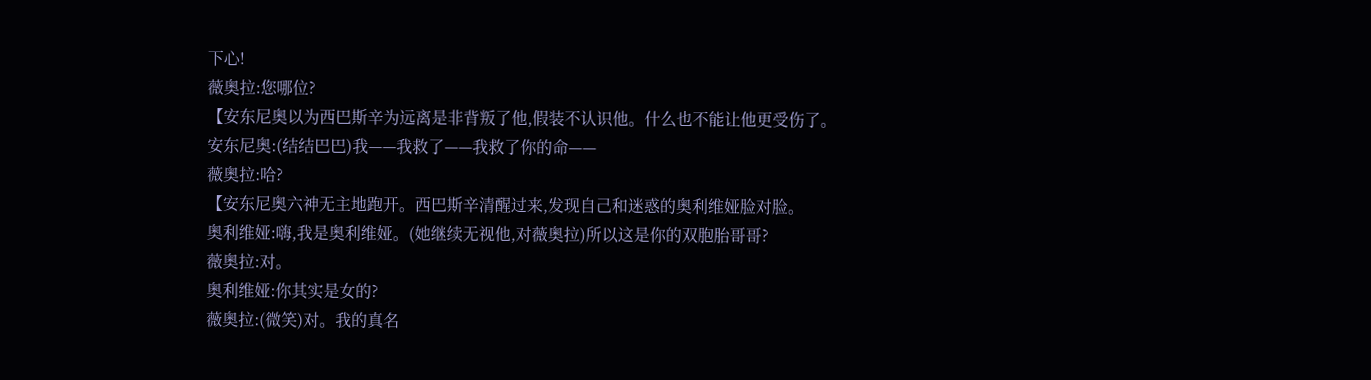下心!
薇奥拉:您哪位?
【安东尼奥以为西巴斯辛为远离是非背叛了他,假装不认识他。什么也不能让他更受伤了。
安东尼奥:(结结巴巴)我——我救了——我救了你的命——
薇奥拉:哈?
【安东尼奥六神无主地跑开。西巴斯辛清醒过来,发现自己和迷惑的奥利维娅脸对脸。
奥利维娅:嗨,我是奥利维娅。(她继续无视他,对薇奥拉)所以这是你的双胞胎哥哥?
薇奥拉:对。
奥利维娅:你其实是女的?
薇奥拉:(微笑)对。我的真名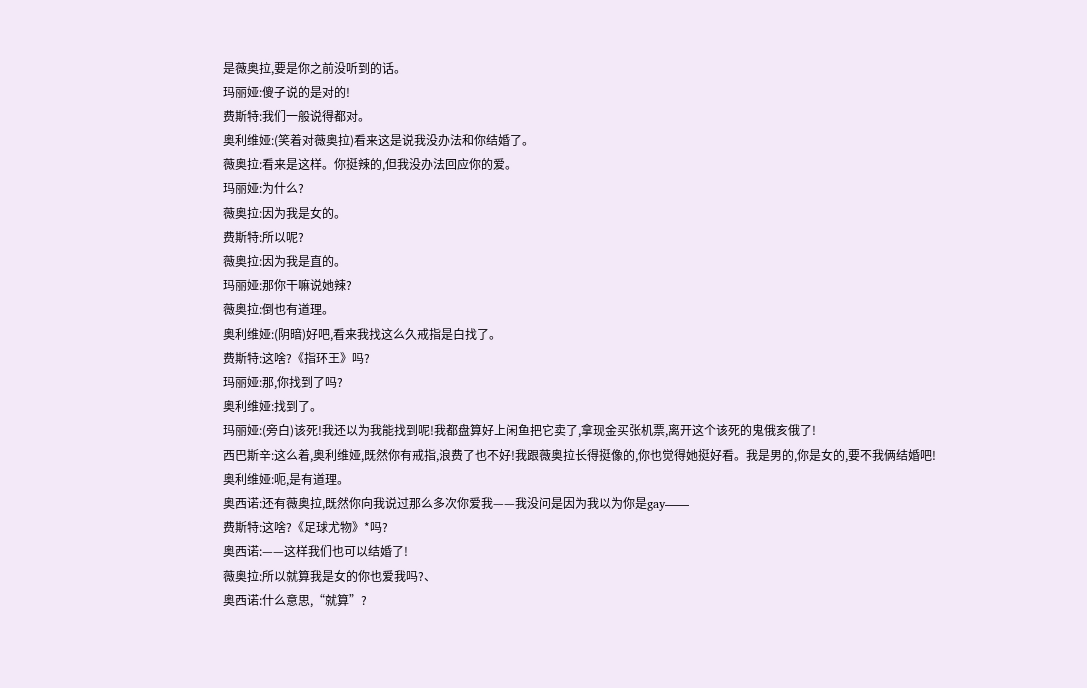是薇奥拉,要是你之前没听到的话。
玛丽娅:傻子说的是对的!
费斯特:我们一般说得都对。
奥利维娅:(笑着对薇奥拉)看来这是说我没办法和你结婚了。
薇奥拉:看来是这样。你挺辣的,但我没办法回应你的爱。
玛丽娅:为什么?
薇奥拉:因为我是女的。
费斯特:所以呢?
薇奥拉:因为我是直的。
玛丽娅:那你干嘛说她辣?
薇奥拉:倒也有道理。
奥利维娅:(阴暗)好吧,看来我找这么久戒指是白找了。
费斯特:这啥?《指环王》吗?
玛丽娅:那,你找到了吗?
奥利维娅:找到了。
玛丽娅:(旁白)该死!我还以为我能找到呢!我都盘算好上闲鱼把它卖了,拿现金买张机票,离开这个该死的鬼俄亥俄了!
西巴斯辛:这么着,奥利维娅,既然你有戒指,浪费了也不好!我跟薇奥拉长得挺像的,你也觉得她挺好看。我是男的,你是女的,要不我俩结婚吧!
奥利维娅:呃,是有道理。
奥西诺:还有薇奥拉,既然你向我说过那么多次你爱我——我没问是因为我以为你是gay——
费斯特:这啥?《足球尤物》*吗?
奥西诺:——这样我们也可以结婚了!
薇奥拉:所以就算我是女的你也爱我吗?、
奥西诺:什么意思,“就算”?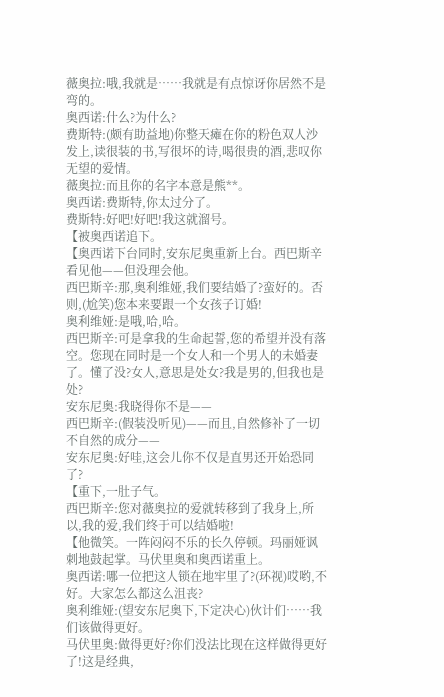薇奥拉:哦,我就是……我就是有点惊讶你居然不是弯的。
奥西诺:什么?为什么?
费斯特:(颇有助益地)你整天瘫在你的粉色双人沙发上,读很装的书,写很坏的诗,喝很贵的酒,悲叹你无望的爱情。
薇奥拉:而且你的名字本意是熊**。
奥西诺:费斯特,你太过分了。
费斯特:好吧!好吧!我这就溜号。
【被奥西诺追下。
【奥西诺下台同时,安东尼奥重新上台。西巴斯辛看见他——但没理会他。
西巴斯辛:那,奥利维娅,我们要结婚了?蛮好的。否则,(尬笑)您本来要跟一个女孩子订婚!
奥利维娅:是哦,哈,哈。
西巴斯辛:可是拿我的生命起誓,您的希望并没有落空。您现在同时是一个女人和一个男人的未婚妻了。懂了没?女人,意思是处女?我是男的,但我也是处?
安东尼奥:我晓得你不是——
西巴斯辛:(假装没听见)——而且,自然修补了一切不自然的成分——
安东尼奥:好哇,这会儿你不仅是直男还开始恐同了?
【重下,一肚子气。
西巴斯辛:您对薇奥拉的爱就转移到了我身上,所以,我的爱,我们终于可以结婚啦!
【他微笑。一阵闷闷不乐的长久停顿。玛丽娅讽刺地鼓起掌。马伏里奥和奥西诺重上。
奥西诺:哪一位把这人锁在地牢里了?(环视)哎哟,不好。大家怎么都这么沮丧?
奥利维娅:(望安东尼奥下,下定决心)伙计们……我们该做得更好。
马伏里奥:做得更好?你们没法比现在这样做得更好了!这是经典,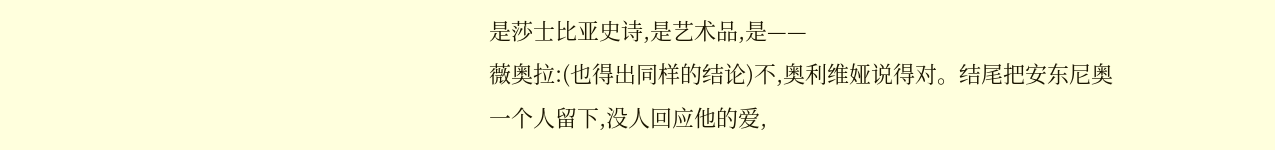是莎士比亚史诗,是艺术品,是——
薇奥拉:(也得出同样的结论)不,奥利维娅说得对。结尾把安东尼奥一个人留下,没人回应他的爱,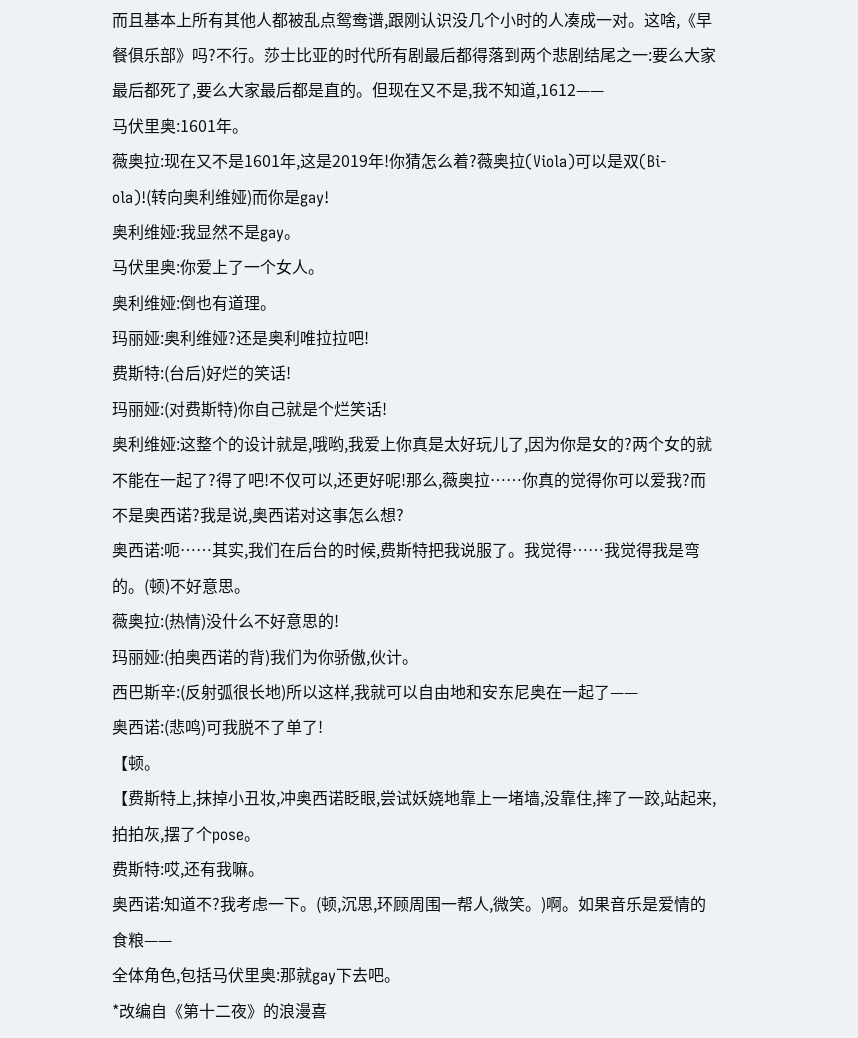而且基本上所有其他人都被乱点鸳鸯谱,跟刚认识没几个小时的人凑成一对。这啥,《早餐俱乐部》吗?不行。莎士比亚的时代所有剧最后都得落到两个悲剧结尾之一:要么大家最后都死了,要么大家最后都是直的。但现在又不是,我不知道,1612——
马伏里奥:1601年。
薇奥拉:现在又不是1601年,这是2019年!你猜怎么着?薇奥拉(Viola)可以是双(Bi-ola)!(转向奥利维娅)而你是gay!
奥利维娅:我显然不是gay。
马伏里奥:你爱上了一个女人。
奥利维娅:倒也有道理。
玛丽娅:奥利维娅?还是奥利唯拉拉吧!
费斯特:(台后)好烂的笑话!
玛丽娅:(对费斯特)你自己就是个烂笑话!
奥利维娅:这整个的设计就是,哦哟,我爱上你真是太好玩儿了,因为你是女的?两个女的就不能在一起了?得了吧!不仅可以,还更好呢!那么,薇奥拉……你真的觉得你可以爱我?而不是奥西诺?我是说,奥西诺对这事怎么想?
奥西诺:呃……其实,我们在后台的时候,费斯特把我说服了。我觉得……我觉得我是弯的。(顿)不好意思。
薇奥拉:(热情)没什么不好意思的!
玛丽娅:(拍奥西诺的背)我们为你骄傲,伙计。
西巴斯辛:(反射弧很长地)所以这样,我就可以自由地和安东尼奥在一起了——
奥西诺:(悲鸣)可我脱不了单了!
【顿。
【费斯特上,抹掉小丑妆,冲奥西诺眨眼,尝试妖娆地靠上一堵墙,没靠住,摔了一跤,站起来,拍拍灰,摆了个pose。
费斯特:哎,还有我嘛。
奥西诺:知道不?我考虑一下。(顿,沉思,环顾周围一帮人,微笑。)啊。如果音乐是爱情的食粮——
全体角色,包括马伏里奥:那就gay下去吧。
*改编自《第十二夜》的浪漫喜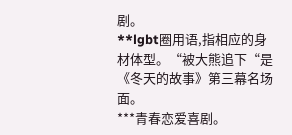剧。
**lgbt圈用语,指相应的身材体型。“被大熊追下“是《冬天的故事》第三幕名场面。
***青春恋爱喜剧。